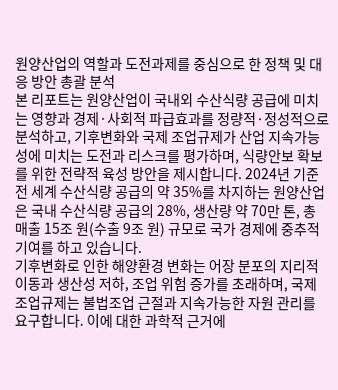원양산업의 역할과 도전과제를 중심으로 한 정책 및 대응 방안 총괄 분석
본 리포트는 원양산업이 국내외 수산식량 공급에 미치는 영향과 경제·사회적 파급효과를 정량적·정성적으로 분석하고, 기후변화와 국제 조업규제가 산업 지속가능성에 미치는 도전과 리스크를 평가하며, 식량안보 확보를 위한 전략적 육성 방안을 제시합니다. 2024년 기준 전 세계 수산식량 공급의 약 35%를 차지하는 원양산업은 국내 수산식량 공급의 28%, 생산량 약 70만 톤, 총 매출 15조 원(수출 9조 원) 규모로 국가 경제에 중추적 기여를 하고 있습니다.
기후변화로 인한 해양환경 변화는 어장 분포의 지리적 이동과 생산성 저하, 조업 위험 증가를 초래하며, 국제 조업규제는 불법조업 근절과 지속가능한 자원 관리를 요구합니다. 이에 대한 과학적 근거에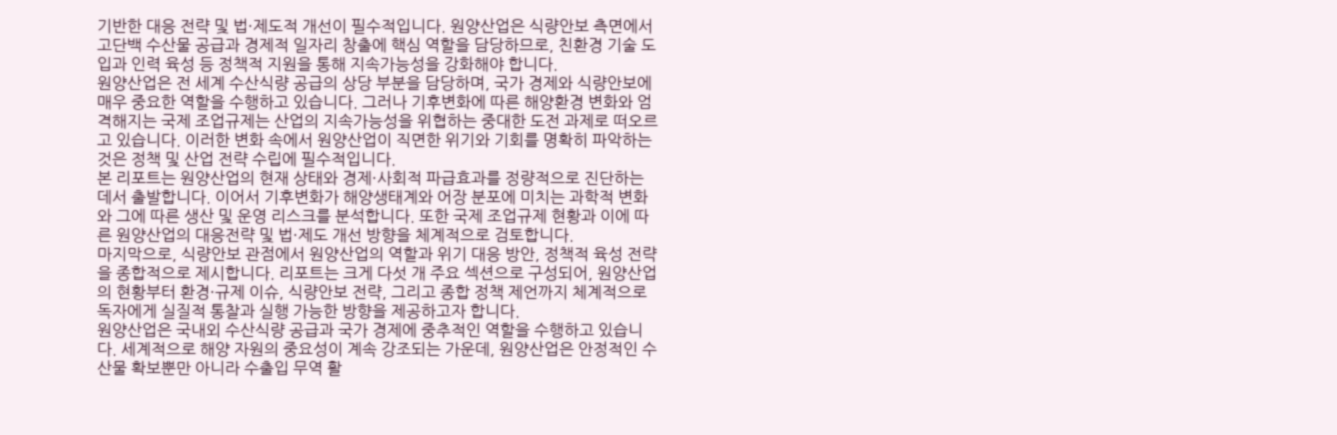기반한 대응 전략 및 법·제도적 개선이 필수적입니다. 원양산업은 식량안보 측면에서 고단백 수산물 공급과 경제적 일자리 창출에 핵심 역할을 담당하므로, 친환경 기술 도입과 인력 육성 등 정책적 지원을 통해 지속가능성을 강화해야 합니다.
원양산업은 전 세계 수산식량 공급의 상당 부분을 담당하며, 국가 경제와 식량안보에 매우 중요한 역할을 수행하고 있습니다. 그러나 기후변화에 따른 해양환경 변화와 엄격해지는 국제 조업규제는 산업의 지속가능성을 위협하는 중대한 도전 과제로 떠오르고 있습니다. 이러한 변화 속에서 원양산업이 직면한 위기와 기회를 명확히 파악하는 것은 정책 및 산업 전략 수립에 필수적입니다.
본 리포트는 원양산업의 현재 상태와 경제·사회적 파급효과를 정량적으로 진단하는 데서 출발합니다. 이어서 기후변화가 해양생태계와 어장 분포에 미치는 과학적 변화와 그에 따른 생산 및 운영 리스크를 분석합니다. 또한 국제 조업규제 현황과 이에 따른 원양산업의 대응전략 및 법·제도 개선 방향을 체계적으로 검토합니다.
마지막으로, 식량안보 관점에서 원양산업의 역할과 위기 대응 방안, 정책적 육성 전략을 종합적으로 제시합니다. 리포트는 크게 다섯 개 주요 섹션으로 구성되어, 원양산업의 현황부터 환경·규제 이슈, 식량안보 전략, 그리고 종합 정책 제언까지 체계적으로 독자에게 실질적 통찰과 실행 가능한 방향을 제공하고자 합니다.
원양산업은 국내외 수산식량 공급과 국가 경제에 중추적인 역할을 수행하고 있습니다. 세계적으로 해양 자원의 중요성이 계속 강조되는 가운데, 원양산업은 안정적인 수산물 확보뿐만 아니라 수출입 무역 활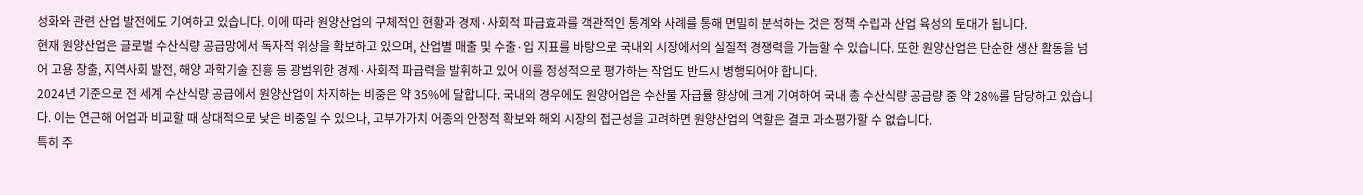성화와 관련 산업 발전에도 기여하고 있습니다. 이에 따라 원양산업의 구체적인 현황과 경제·사회적 파급효과를 객관적인 통계와 사례를 통해 면밀히 분석하는 것은 정책 수립과 산업 육성의 토대가 됩니다.
현재 원양산업은 글로벌 수산식량 공급망에서 독자적 위상을 확보하고 있으며, 산업별 매출 및 수출·입 지표를 바탕으로 국내외 시장에서의 실질적 경쟁력을 가늠할 수 있습니다. 또한 원양산업은 단순한 생산 활동을 넘어 고용 창출, 지역사회 발전, 해양 과학기술 진흥 등 광범위한 경제·사회적 파급력을 발휘하고 있어 이를 정성적으로 평가하는 작업도 반드시 병행되어야 합니다.
2024년 기준으로 전 세계 수산식량 공급에서 원양산업이 차지하는 비중은 약 35%에 달합니다. 국내의 경우에도 원양어업은 수산물 자급률 향상에 크게 기여하여 국내 총 수산식량 공급량 중 약 28%를 담당하고 있습니다. 이는 연근해 어업과 비교할 때 상대적으로 낮은 비중일 수 있으나, 고부가가치 어종의 안정적 확보와 해외 시장의 접근성을 고려하면 원양산업의 역할은 결코 과소평가할 수 없습니다.
특히 주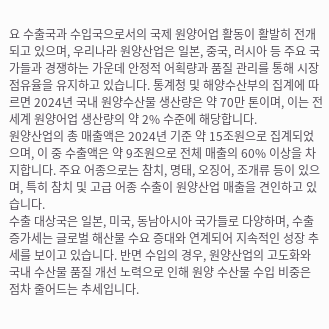요 수출국과 수입국으로서의 국제 원양어업 활동이 활발히 전개되고 있으며, 우리나라 원양산업은 일본, 중국, 러시아 등 주요 국가들과 경쟁하는 가운데 안정적 어획량과 품질 관리를 통해 시장 점유율을 유지하고 있습니다. 통계청 및 해양수산부의 집계에 따르면 2024년 국내 원양수산물 생산량은 약 70만 톤이며, 이는 전 세계 원양어업 생산량의 약 2% 수준에 해당합니다.
원양산업의 총 매출액은 2024년 기준 약 15조원으로 집계되었으며, 이 중 수출액은 약 9조원으로 전체 매출의 60% 이상을 차지합니다. 주요 어종으로는 참치, 명태, 오징어, 조개류 등이 있으며, 특히 참치 및 고급 어종 수출이 원양산업 매출을 견인하고 있습니다.
수출 대상국은 일본, 미국, 동남아시아 국가들로 다양하며, 수출 증가세는 글로벌 해산물 수요 증대와 연계되어 지속적인 성장 추세를 보이고 있습니다. 반면 수입의 경우, 원양산업의 고도화와 국내 수산물 품질 개선 노력으로 인해 원양 수산물 수입 비중은 점차 줄어드는 추세입니다.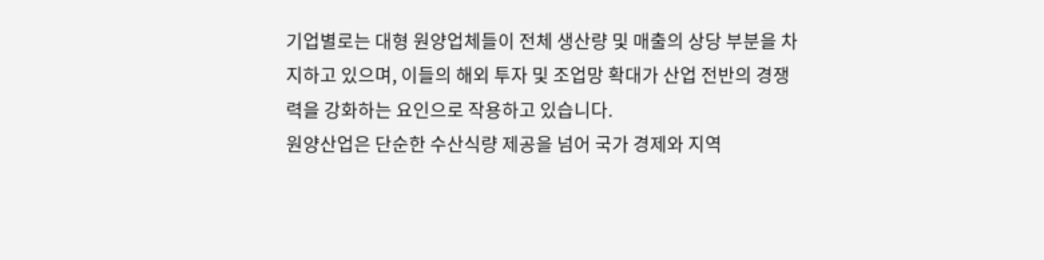기업별로는 대형 원양업체들이 전체 생산량 및 매출의 상당 부분을 차지하고 있으며, 이들의 해외 투자 및 조업망 확대가 산업 전반의 경쟁력을 강화하는 요인으로 작용하고 있습니다.
원양산업은 단순한 수산식량 제공을 넘어 국가 경제와 지역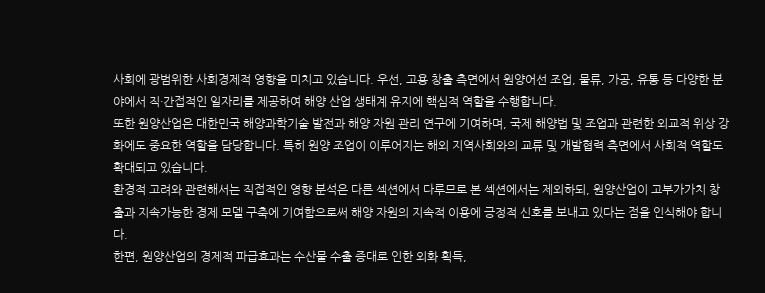사회에 광범위한 사회경제적 영향을 미치고 있습니다. 우선, 고용 창출 측면에서 원양어선 조업, 물류, 가공, 유통 등 다양한 분야에서 직·간접적인 일자리를 제공하여 해양 산업 생태계 유지에 핵심적 역할을 수행합니다.
또한 원양산업은 대한민국 해양과학기술 발전과 해양 자원 관리 연구에 기여하며, 국제 해양법 및 조업과 관련한 외교적 위상 강화에도 중요한 역할을 담당합니다. 특히 원양 조업이 이루어지는 해외 지역사회와의 교류 및 개발협력 측면에서 사회적 역할도 확대되고 있습니다.
환경적 고려와 관련해서는 직접적인 영향 분석은 다른 섹션에서 다루므로 본 섹션에서는 제외하되, 원양산업이 고부가가치 창출과 지속가능한 경제 모델 구축에 기여함으로써 해양 자원의 지속적 이용에 긍정적 신호를 보내고 있다는 점을 인식해야 합니다.
한편, 원양산업의 경제적 파급효과는 수산물 수출 증대로 인한 외화 획득,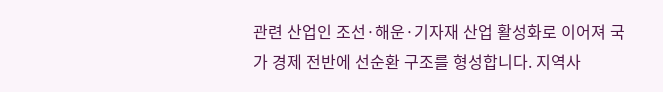관련 산업인 조선·해운·기자재 산업 활성화로 이어져 국가 경제 전반에 선순환 구조를 형성합니다. 지역사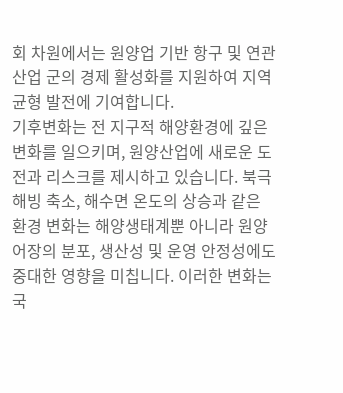회 차원에서는 원양업 기반 항구 및 연관 산업 군의 경제 활성화를 지원하여 지역 균형 발전에 기여합니다.
기후변화는 전 지구적 해양환경에 깊은 변화를 일으키며, 원양산업에 새로운 도전과 리스크를 제시하고 있습니다. 북극 해빙 축소, 해수면 온도의 상승과 같은 환경 변화는 해양생태계뿐 아니라 원양어장의 분포, 생산성 및 운영 안정성에도 중대한 영향을 미칩니다. 이러한 변화는 국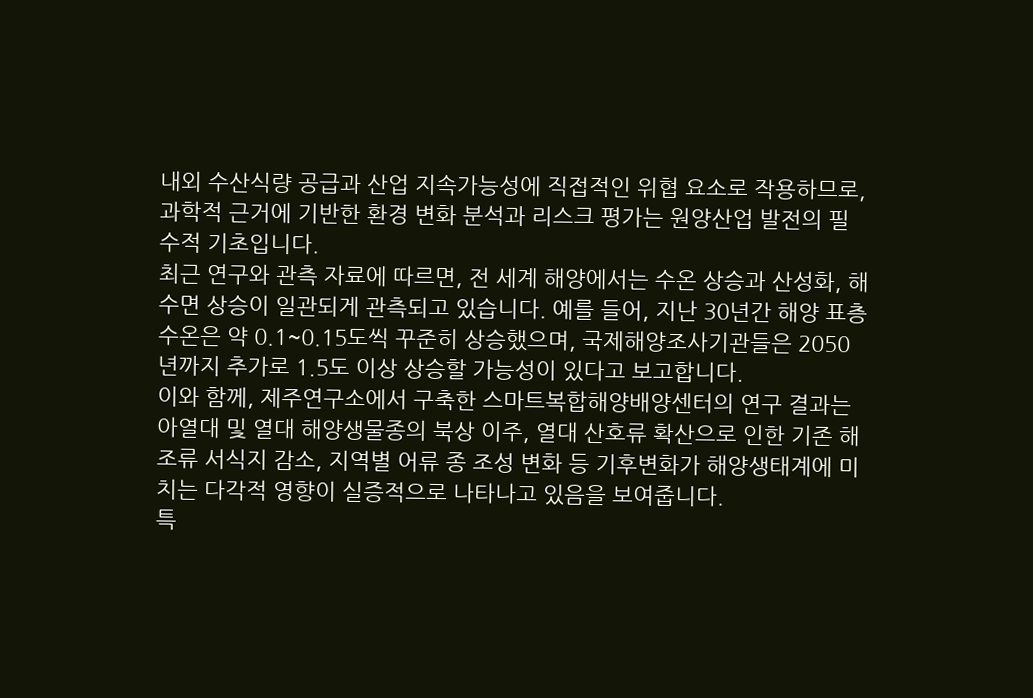내외 수산식량 공급과 산업 지속가능성에 직접적인 위협 요소로 작용하므로, 과학적 근거에 기반한 환경 변화 분석과 리스크 평가는 원양산업 발전의 필수적 기초입니다.
최근 연구와 관측 자료에 따르면, 전 세계 해양에서는 수온 상승과 산성화, 해수면 상승이 일관되게 관측되고 있습니다. 예를 들어, 지난 30년간 해양 표층 수온은 약 0.1~0.15도씩 꾸준히 상승했으며, 국제해양조사기관들은 2050년까지 추가로 1.5도 이상 상승할 가능성이 있다고 보고합니다.
이와 함께, 제주연구소에서 구축한 스마트복합해양배양센터의 연구 결과는 아열대 및 열대 해양생물종의 북상 이주, 열대 산호류 확산으로 인한 기존 해조류 서식지 감소, 지역별 어류 종 조성 변화 등 기후변화가 해양생태계에 미치는 다각적 영향이 실증적으로 나타나고 있음을 보여줍니다.
특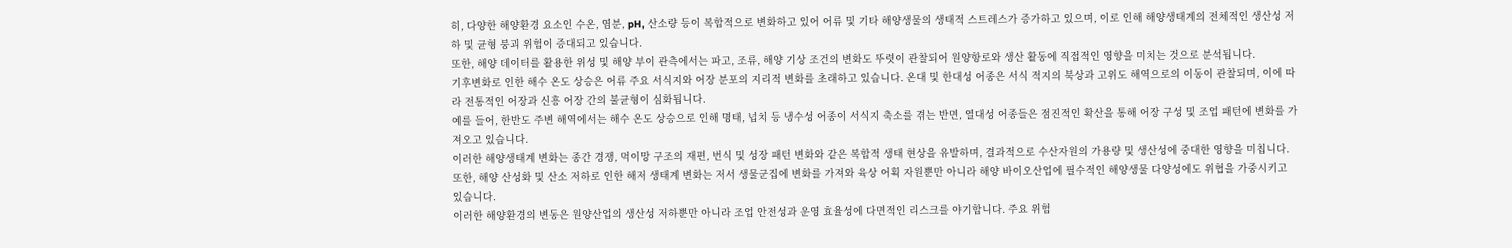히, 다양한 해양환경 요소인 수온, 염분, pH, 산소량 등이 복합적으로 변화하고 있어 어류 및 기타 해양생물의 생태적 스트레스가 증가하고 있으며, 이로 인해 해양생태계의 전체적인 생산성 저하 및 균형 붕괴 위험이 증대되고 있습니다.
또한, 해양 데이터를 활용한 위성 및 해양 부이 관측에서는 파고, 조류, 해양 기상 조건의 변화도 뚜렷이 관찰되어 원양항로와 생산 활동에 직접적인 영향을 미치는 것으로 분석됩니다.
기후변화로 인한 해수 온도 상승은 어류 주요 서식지와 어장 분포의 지리적 변화를 초래하고 있습니다. 온대 및 한대성 어종은 서식 적지의 북상과 고위도 해역으로의 이동이 관찰되며, 이에 따라 전통적인 어장과 신흥 어장 간의 불균형이 심화됩니다.
예를 들어, 한반도 주변 해역에서는 해수 온도 상승으로 인해 명태, 넙치 등 냉수성 어종이 서식지 축소를 겪는 반면, 열대성 어종들은 점진적인 확산을 통해 어장 구성 및 조업 패턴에 변화를 가져오고 있습니다.
이러한 해양생태계 변화는 종간 경쟁, 먹이망 구조의 재편, 번식 및 성장 패턴 변화와 같은 복합적 생태 현상을 유발하며, 결과적으로 수산자원의 가용량 및 생산성에 중대한 영향을 미칩니다.
또한, 해양 산성화 및 산소 저하로 인한 해저 생태계 변화는 저서 생물군집에 변화를 가져와 육상 어획 자원뿐만 아니라 해양 바이오산업에 필수적인 해양생물 다양성에도 위협을 가중시키고 있습니다.
이러한 해양환경의 변동은 원양산업의 생산성 저하뿐만 아니라 조업 안전성과 운영 효율성에 다면적인 리스크를 야기합니다. 주요 위험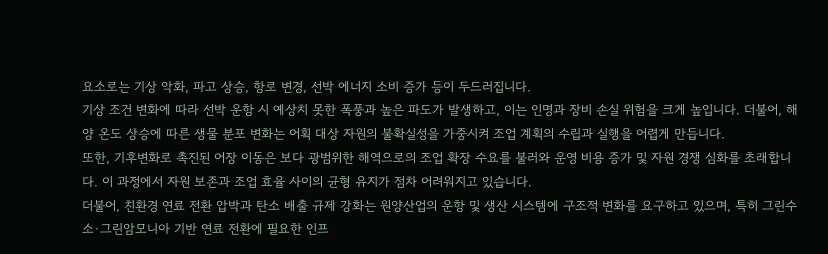요소로는 기상 악화, 파고 상승, 항로 변경, 선박 에너지 소비 증가 등이 두드러집니다.
기상 조건 변화에 따라 선박 운항 시 예상치 못한 폭풍과 높은 파도가 발생하고, 이는 인명과 장비 손실 위험을 크게 높입니다. 더불어, 해양 온도 상승에 따른 생물 분포 변화는 어획 대상 자원의 불확실성을 가중시켜 조업 계획의 수립과 실행을 어렵게 만듭니다.
또한, 기후변화로 촉진된 어장 이동은 보다 광범위한 해역으로의 조업 확장 수요를 불러와 운영 비용 증가 및 자원 경쟁 심화를 초래합니다. 이 과정에서 자원 보존과 조업 효율 사이의 균형 유지가 점차 어려워지고 있습니다.
더불어, 친환경 연료 전환 압박과 탄소 배출 규제 강화는 원양산업의 운항 및 생산 시스템에 구조적 변화를 요구하고 있으며, 특히 그린수소·그린암모니아 기반 연료 전환에 필요한 인프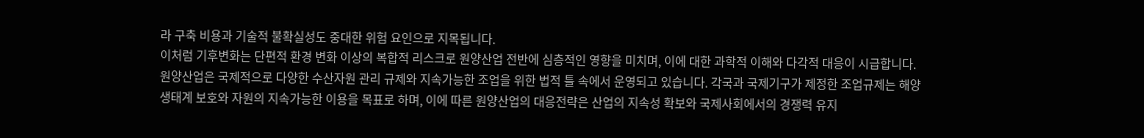라 구축 비용과 기술적 불확실성도 중대한 위험 요인으로 지목됩니다.
이처럼 기후변화는 단편적 환경 변화 이상의 복합적 리스크로 원양산업 전반에 심층적인 영향을 미치며, 이에 대한 과학적 이해와 다각적 대응이 시급합니다.
원양산업은 국제적으로 다양한 수산자원 관리 규제와 지속가능한 조업을 위한 법적 틀 속에서 운영되고 있습니다. 각국과 국제기구가 제정한 조업규제는 해양 생태계 보호와 자원의 지속가능한 이용을 목표로 하며, 이에 따른 원양산업의 대응전략은 산업의 지속성 확보와 국제사회에서의 경쟁력 유지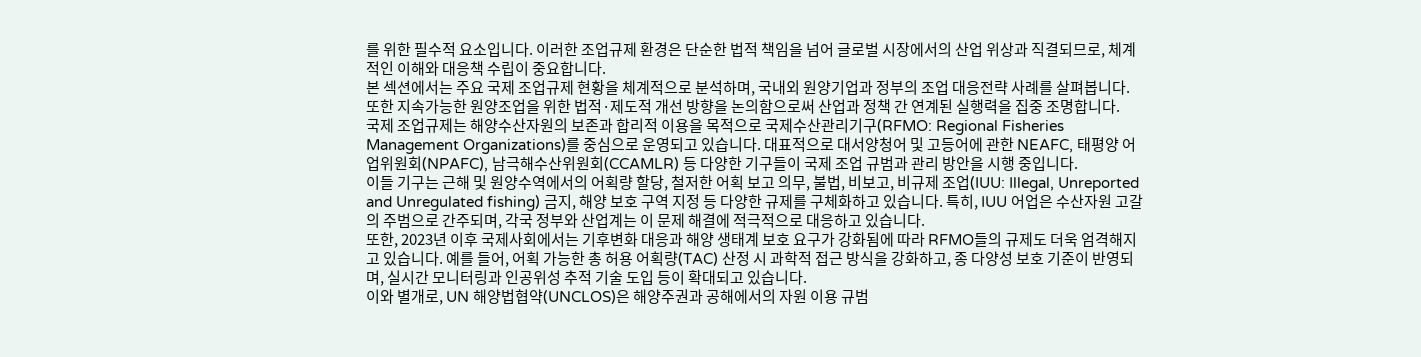를 위한 필수적 요소입니다. 이러한 조업규제 환경은 단순한 법적 책임을 넘어 글로벌 시장에서의 산업 위상과 직결되므로, 체계적인 이해와 대응책 수립이 중요합니다.
본 섹션에서는 주요 국제 조업규제 현황을 체계적으로 분석하며, 국내외 원양기업과 정부의 조업 대응전략 사례를 살펴봅니다. 또한 지속가능한 원양조업을 위한 법적·제도적 개선 방향을 논의함으로써 산업과 정책 간 연계된 실행력을 집중 조명합니다.
국제 조업규제는 해양수산자원의 보존과 합리적 이용을 목적으로 국제수산관리기구(RFMO: Regional Fisheries Management Organizations)를 중심으로 운영되고 있습니다. 대표적으로 대서양청어 및 고등어에 관한 NEAFC, 태평양 어업위원회(NPAFC), 남극해수산위원회(CCAMLR) 등 다양한 기구들이 국제 조업 규범과 관리 방안을 시행 중입니다.
이들 기구는 근해 및 원양수역에서의 어획량 할당, 철저한 어획 보고 의무, 불법, 비보고, 비규제 조업(IUU: Illegal, Unreported and Unregulated fishing) 금지, 해양 보호 구역 지정 등 다양한 규제를 구체화하고 있습니다. 특히, IUU 어업은 수산자원 고갈의 주범으로 간주되며, 각국 정부와 산업계는 이 문제 해결에 적극적으로 대응하고 있습니다.
또한, 2023년 이후 국제사회에서는 기후변화 대응과 해양 생태계 보호 요구가 강화됨에 따라 RFMO들의 규제도 더욱 엄격해지고 있습니다. 예를 들어, 어획 가능한 총 허용 어획량(TAC) 산정 시 과학적 접근 방식을 강화하고, 종 다양성 보호 기준이 반영되며, 실시간 모니터링과 인공위성 추적 기술 도입 등이 확대되고 있습니다.
이와 별개로, UN 해양법협약(UNCLOS)은 해양주권과 공해에서의 자원 이용 규범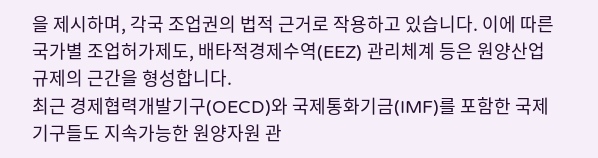을 제시하며, 각국 조업권의 법적 근거로 작용하고 있습니다. 이에 따른 국가별 조업허가제도, 배타적경제수역(EEZ) 관리체계 등은 원양산업 규제의 근간을 형성합니다.
최근 경제협력개발기구(OECD)와 국제통화기금(IMF)를 포함한 국제기구들도 지속가능한 원양자원 관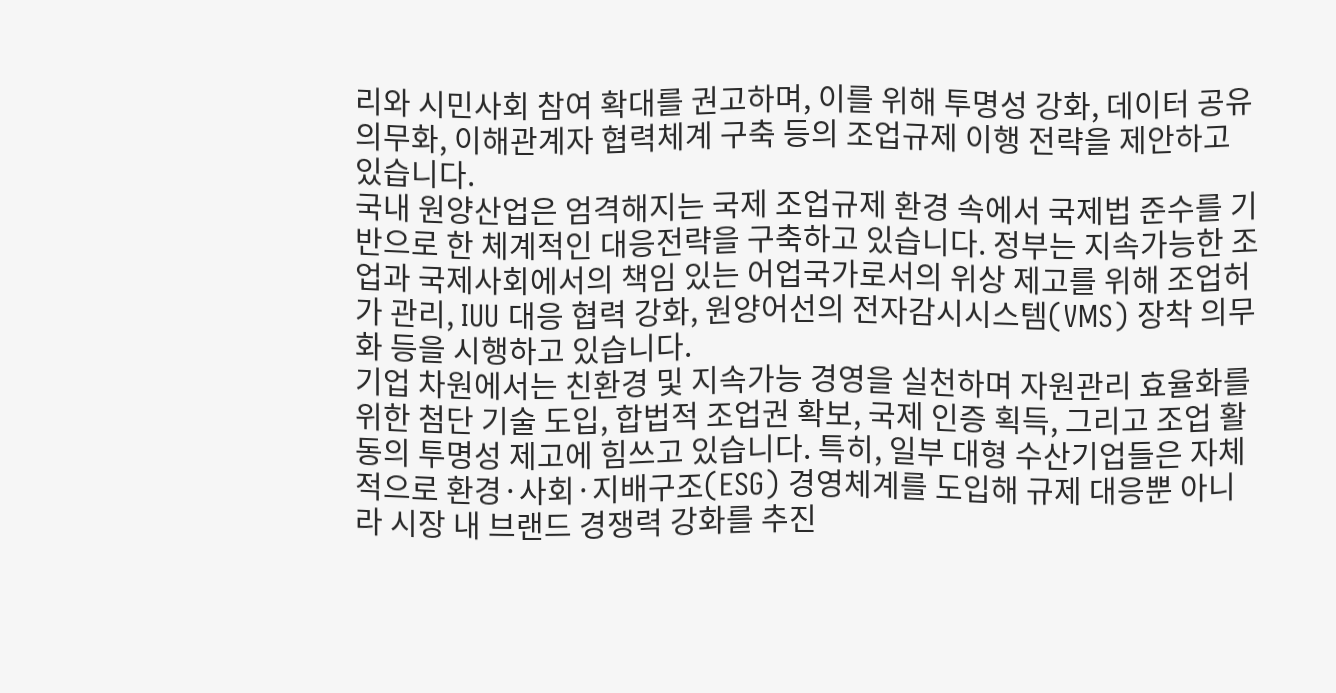리와 시민사회 참여 확대를 권고하며, 이를 위해 투명성 강화, 데이터 공유 의무화, 이해관계자 협력체계 구축 등의 조업규제 이행 전략을 제안하고 있습니다.
국내 원양산업은 엄격해지는 국제 조업규제 환경 속에서 국제법 준수를 기반으로 한 체계적인 대응전략을 구축하고 있습니다. 정부는 지속가능한 조업과 국제사회에서의 책임 있는 어업국가로서의 위상 제고를 위해 조업허가 관리, IUU 대응 협력 강화, 원양어선의 전자감시시스템(VMS) 장착 의무화 등을 시행하고 있습니다.
기업 차원에서는 친환경 및 지속가능 경영을 실천하며 자원관리 효율화를 위한 첨단 기술 도입, 합법적 조업권 확보, 국제 인증 획득, 그리고 조업 활동의 투명성 제고에 힘쓰고 있습니다. 특히, 일부 대형 수산기업들은 자체적으로 환경·사회·지배구조(ESG) 경영체계를 도입해 규제 대응뿐 아니라 시장 내 브랜드 경쟁력 강화를 추진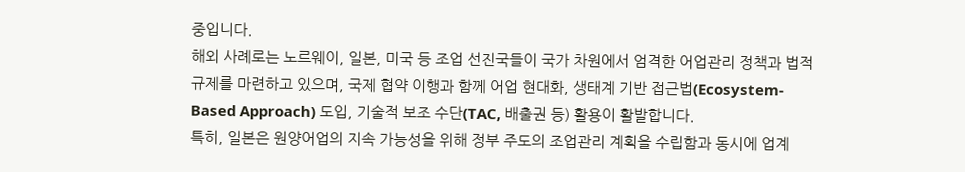중입니다.
해외 사례로는 노르웨이, 일본, 미국 등 조업 선진국들이 국가 차원에서 엄격한 어업관리 정책과 법적 규제를 마련하고 있으며, 국제 협약 이행과 함께 어업 현대화, 생태계 기반 접근법(Ecosystem-Based Approach) 도입, 기술적 보조 수단(TAC, 배출권 등) 활용이 활발합니다.
특히, 일본은 원양어업의 지속 가능성을 위해 정부 주도의 조업관리 계획을 수립함과 동시에 업계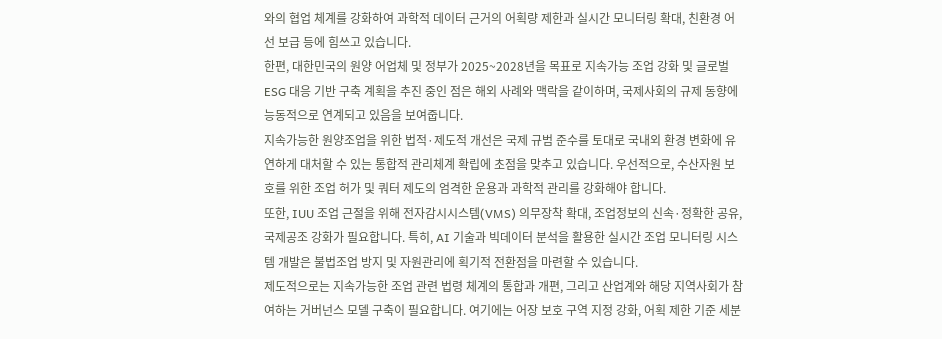와의 협업 체계를 강화하여 과학적 데이터 근거의 어획량 제한과 실시간 모니터링 확대, 친환경 어선 보급 등에 힘쓰고 있습니다.
한편, 대한민국의 원양 어업체 및 정부가 2025~2028년을 목표로 지속가능 조업 강화 및 글로벌 ESG 대응 기반 구축 계획을 추진 중인 점은 해외 사례와 맥락을 같이하며, 국제사회의 규제 동향에 능동적으로 연계되고 있음을 보여줍니다.
지속가능한 원양조업을 위한 법적·제도적 개선은 국제 규범 준수를 토대로 국내외 환경 변화에 유연하게 대처할 수 있는 통합적 관리체계 확립에 초점을 맞추고 있습니다. 우선적으로, 수산자원 보호를 위한 조업 허가 및 쿼터 제도의 엄격한 운용과 과학적 관리를 강화해야 합니다.
또한, IUU 조업 근절을 위해 전자감시시스템(VMS) 의무장착 확대, 조업정보의 신속·정확한 공유, 국제공조 강화가 필요합니다. 특히, AI 기술과 빅데이터 분석을 활용한 실시간 조업 모니터링 시스템 개발은 불법조업 방지 및 자원관리에 획기적 전환점을 마련할 수 있습니다.
제도적으로는 지속가능한 조업 관련 법령 체계의 통합과 개편, 그리고 산업계와 해당 지역사회가 참여하는 거버넌스 모델 구축이 필요합니다. 여기에는 어장 보호 구역 지정 강화, 어획 제한 기준 세분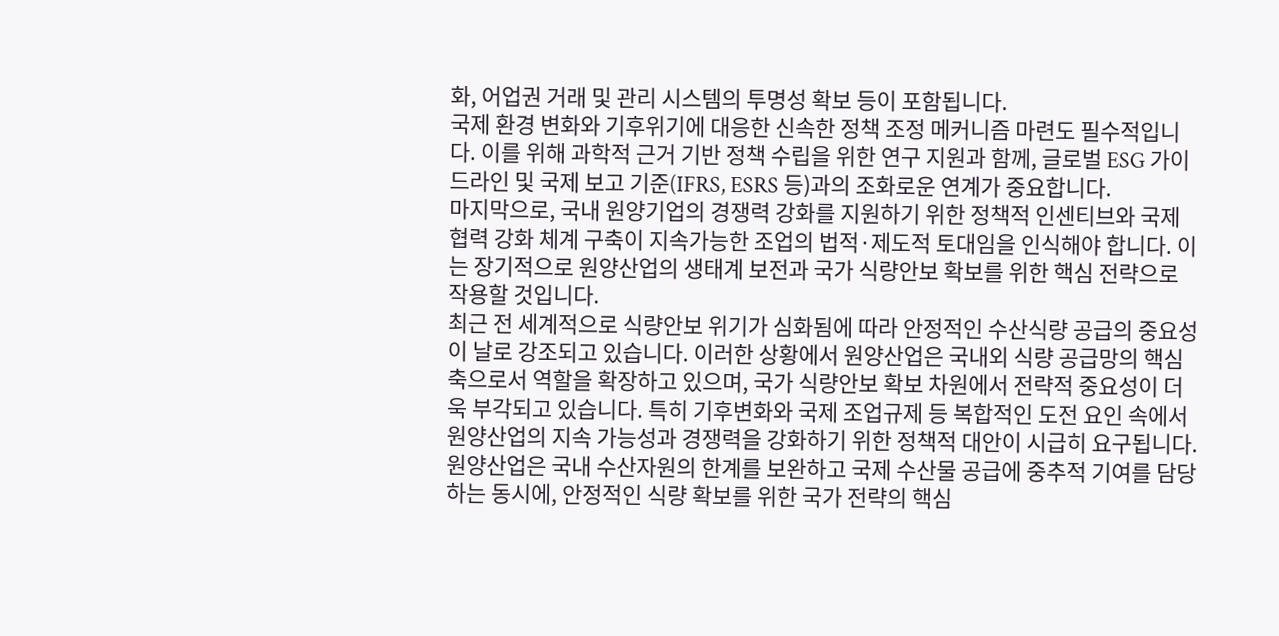화, 어업권 거래 및 관리 시스템의 투명성 확보 등이 포함됩니다.
국제 환경 변화와 기후위기에 대응한 신속한 정책 조정 메커니즘 마련도 필수적입니다. 이를 위해 과학적 근거 기반 정책 수립을 위한 연구 지원과 함께, 글로벌 ESG 가이드라인 및 국제 보고 기준(IFRS, ESRS 등)과의 조화로운 연계가 중요합니다.
마지막으로, 국내 원양기업의 경쟁력 강화를 지원하기 위한 정책적 인센티브와 국제 협력 강화 체계 구축이 지속가능한 조업의 법적·제도적 토대임을 인식해야 합니다. 이는 장기적으로 원양산업의 생태계 보전과 국가 식량안보 확보를 위한 핵심 전략으로 작용할 것입니다.
최근 전 세계적으로 식량안보 위기가 심화됨에 따라 안정적인 수산식량 공급의 중요성이 날로 강조되고 있습니다. 이러한 상황에서 원양산업은 국내외 식량 공급망의 핵심 축으로서 역할을 확장하고 있으며, 국가 식량안보 확보 차원에서 전략적 중요성이 더욱 부각되고 있습니다. 특히 기후변화와 국제 조업규제 등 복합적인 도전 요인 속에서 원양산업의 지속 가능성과 경쟁력을 강화하기 위한 정책적 대안이 시급히 요구됩니다.
원양산업은 국내 수산자원의 한계를 보완하고 국제 수산물 공급에 중추적 기여를 담당하는 동시에, 안정적인 식량 확보를 위한 국가 전략의 핵심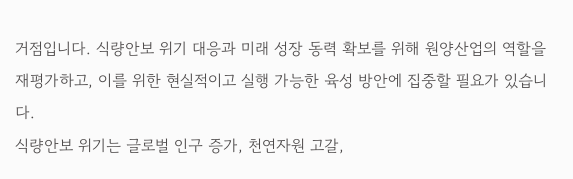거점입니다. 식량안보 위기 대응과 미래 성장 동력 확보를 위해 원양산업의 역할을 재평가하고, 이를 위한 현실적이고 실행 가능한 육성 방안에 집중할 필요가 있습니다.
식량안보 위기는 글로벌 인구 증가, 천연자원 고갈,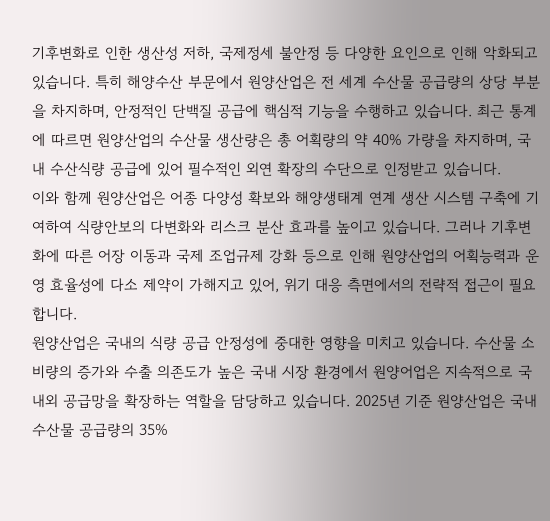기후변화로 인한 생산성 저하, 국제정세 불안정 등 다양한 요인으로 인해 악화되고 있습니다. 특히 해양수산 부문에서 원양산업은 전 세계 수산물 공급량의 상당 부분을 차지하며, 안정적인 단백질 공급에 핵심적 기능을 수행하고 있습니다. 최근 통계에 따르면 원양산업의 수산물 생산량은 총 어획량의 약 40% 가량을 차지하며, 국내 수산식량 공급에 있어 필수적인 외연 확장의 수단으로 인정받고 있습니다.
이와 함께 원양산업은 어종 다양성 확보와 해양생태계 연계 생산 시스템 구축에 기여하여 식량안보의 다변화와 리스크 분산 효과를 높이고 있습니다. 그러나 기후변화에 따른 어장 이동과 국제 조업규제 강화 등으로 인해 원양산업의 어획능력과 운영 효율성에 다소 제약이 가해지고 있어, 위기 대응 측면에서의 전략적 접근이 필요합니다.
원양산업은 국내의 식량 공급 안정성에 중대한 영향을 미치고 있습니다. 수산물 소비량의 증가와 수출 의존도가 높은 국내 시장 환경에서 원양어업은 지속적으로 국내외 공급망을 확장하는 역할을 담당하고 있습니다. 2025년 기준 원양산업은 국내 수산물 공급량의 35%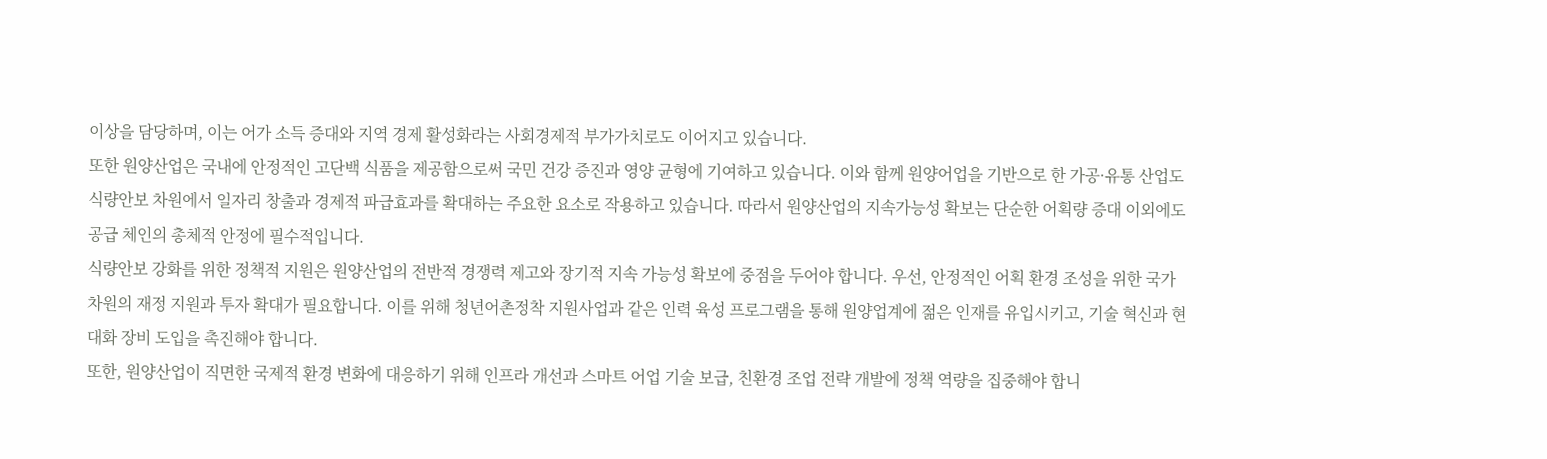이상을 담당하며, 이는 어가 소득 증대와 지역 경제 활성화라는 사회경제적 부가가치로도 이어지고 있습니다.
또한 원양산업은 국내에 안정적인 고단백 식품을 제공함으로써 국민 건강 증진과 영양 균형에 기여하고 있습니다. 이와 함께 원양어업을 기반으로 한 가공·유통 산업도 식량안보 차원에서 일자리 창출과 경제적 파급효과를 확대하는 주요한 요소로 작용하고 있습니다. 따라서 원양산업의 지속가능성 확보는 단순한 어획량 증대 이외에도 공급 체인의 총체적 안정에 필수적입니다.
식량안보 강화를 위한 정책적 지원은 원양산업의 전반적 경쟁력 제고와 장기적 지속 가능성 확보에 중점을 두어야 합니다. 우선, 안정적인 어획 환경 조성을 위한 국가 차원의 재정 지원과 투자 확대가 필요합니다. 이를 위해 청년어촌정착 지원사업과 같은 인력 육성 프로그램을 통해 원양업계에 젊은 인재를 유입시키고, 기술 혁신과 현대화 장비 도입을 촉진해야 합니다.
또한, 원양산업이 직면한 국제적 환경 변화에 대응하기 위해 인프라 개선과 스마트 어업 기술 보급, 친환경 조업 전략 개발에 정책 역량을 집중해야 합니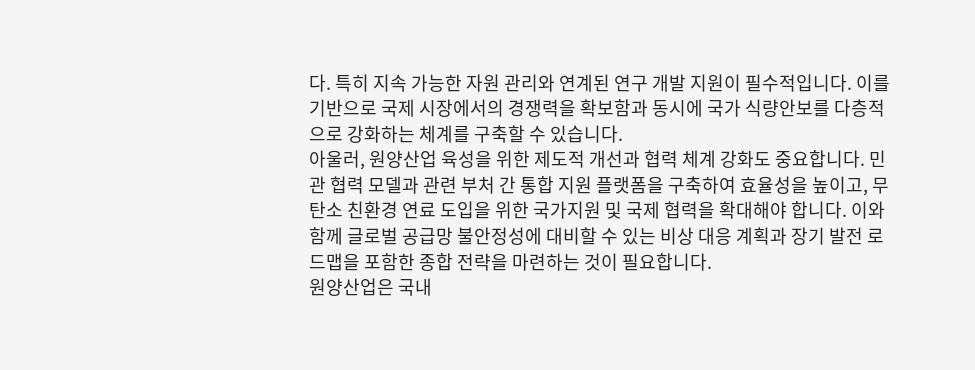다. 특히 지속 가능한 자원 관리와 연계된 연구 개발 지원이 필수적입니다. 이를 기반으로 국제 시장에서의 경쟁력을 확보함과 동시에 국가 식량안보를 다층적으로 강화하는 체계를 구축할 수 있습니다.
아울러, 원양산업 육성을 위한 제도적 개선과 협력 체계 강화도 중요합니다. 민관 협력 모델과 관련 부처 간 통합 지원 플랫폼을 구축하여 효율성을 높이고, 무탄소 친환경 연료 도입을 위한 국가지원 및 국제 협력을 확대해야 합니다. 이와 함께 글로벌 공급망 불안정성에 대비할 수 있는 비상 대응 계획과 장기 발전 로드맵을 포함한 종합 전략을 마련하는 것이 필요합니다.
원양산업은 국내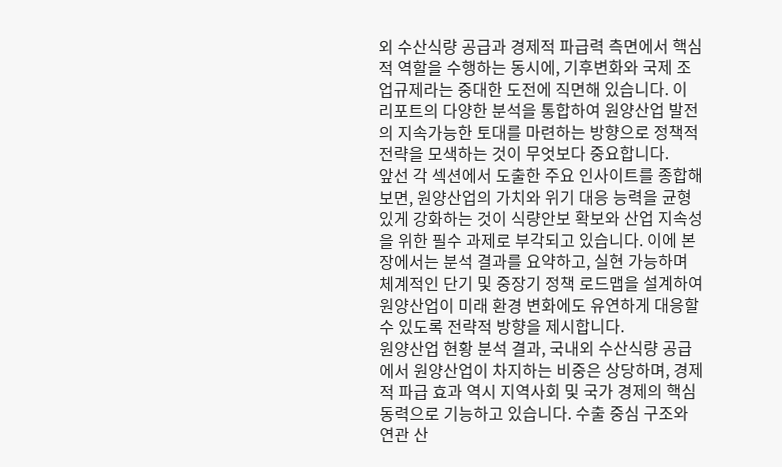외 수산식량 공급과 경제적 파급력 측면에서 핵심적 역할을 수행하는 동시에, 기후변화와 국제 조업규제라는 중대한 도전에 직면해 있습니다. 이 리포트의 다양한 분석을 통합하여 원양산업 발전의 지속가능한 토대를 마련하는 방향으로 정책적 전략을 모색하는 것이 무엇보다 중요합니다.
앞선 각 섹션에서 도출한 주요 인사이트를 종합해보면, 원양산업의 가치와 위기 대응 능력을 균형있게 강화하는 것이 식량안보 확보와 산업 지속성을 위한 필수 과제로 부각되고 있습니다. 이에 본 장에서는 분석 결과를 요약하고, 실현 가능하며 체계적인 단기 및 중장기 정책 로드맵을 설계하여 원양산업이 미래 환경 변화에도 유연하게 대응할 수 있도록 전략적 방향을 제시합니다.
원양산업 현황 분석 결과, 국내외 수산식량 공급에서 원양산업이 차지하는 비중은 상당하며, 경제적 파급 효과 역시 지역사회 및 국가 경제의 핵심 동력으로 기능하고 있습니다. 수출 중심 구조와 연관 산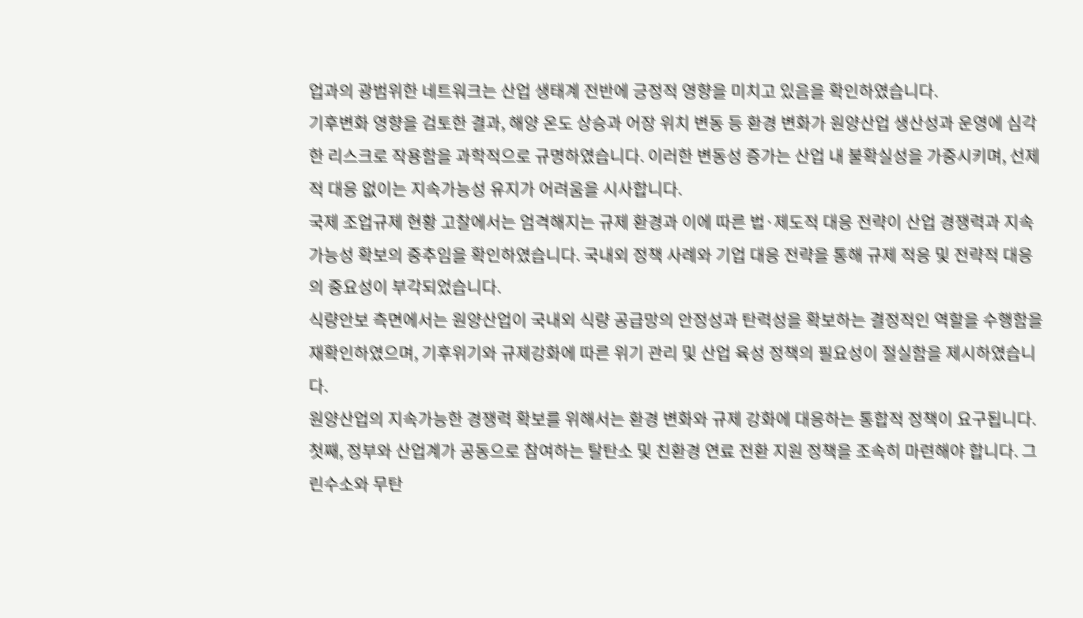업과의 광범위한 네트워크는 산업 생태계 전반에 긍정적 영향을 미치고 있음을 확인하였습니다.
기후변화 영향을 검토한 결과, 해양 온도 상승과 어장 위치 변동 등 환경 변화가 원양산업 생산성과 운영에 심각한 리스크로 작용함을 과학적으로 규명하였습니다. 이러한 변동성 증가는 산업 내 불확실성을 가중시키며, 선제적 대응 없이는 지속가능성 유지가 어려움을 시사합니다.
국제 조업규제 현황 고찰에서는 엄격해지는 규제 환경과 이에 따른 법·제도적 대응 전략이 산업 경쟁력과 지속가능성 확보의 중추임을 확인하였습니다. 국내외 정책 사례와 기업 대응 전략을 통해 규제 적응 및 전략적 대응의 중요성이 부각되었습니다.
식량안보 측면에서는 원양산업이 국내외 식량 공급망의 안정성과 탄력성을 확보하는 결정적인 역할을 수행함을 재확인하였으며, 기후위기와 규제강화에 따른 위기 관리 및 산업 육성 정책의 필요성이 절실함을 제시하였습니다.
원양산업의 지속가능한 경쟁력 확보를 위해서는 환경 변화와 규제 강화에 대응하는 통합적 정책이 요구됩니다. 첫째, 정부와 산업계가 공동으로 참여하는 탈탄소 및 친환경 연료 전환 지원 정책을 조속히 마련해야 합니다. 그린수소와 무탄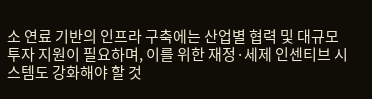소 연료 기반의 인프라 구축에는 산업별 협력 및 대규모 투자 지원이 필요하며, 이를 위한 재정·세제 인센티브 시스템도 강화해야 할 것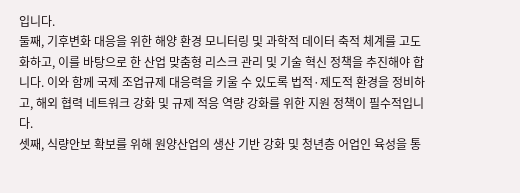입니다.
둘째, 기후변화 대응을 위한 해양 환경 모니터링 및 과학적 데이터 축적 체계를 고도화하고, 이를 바탕으로 한 산업 맞춤형 리스크 관리 및 기술 혁신 정책을 추진해야 합니다. 이와 함께 국제 조업규제 대응력을 키울 수 있도록 법적·제도적 환경을 정비하고, 해외 협력 네트워크 강화 및 규제 적응 역량 강화를 위한 지원 정책이 필수적입니다.
셋째, 식량안보 확보를 위해 원양산업의 생산 기반 강화 및 청년층 어업인 육성을 통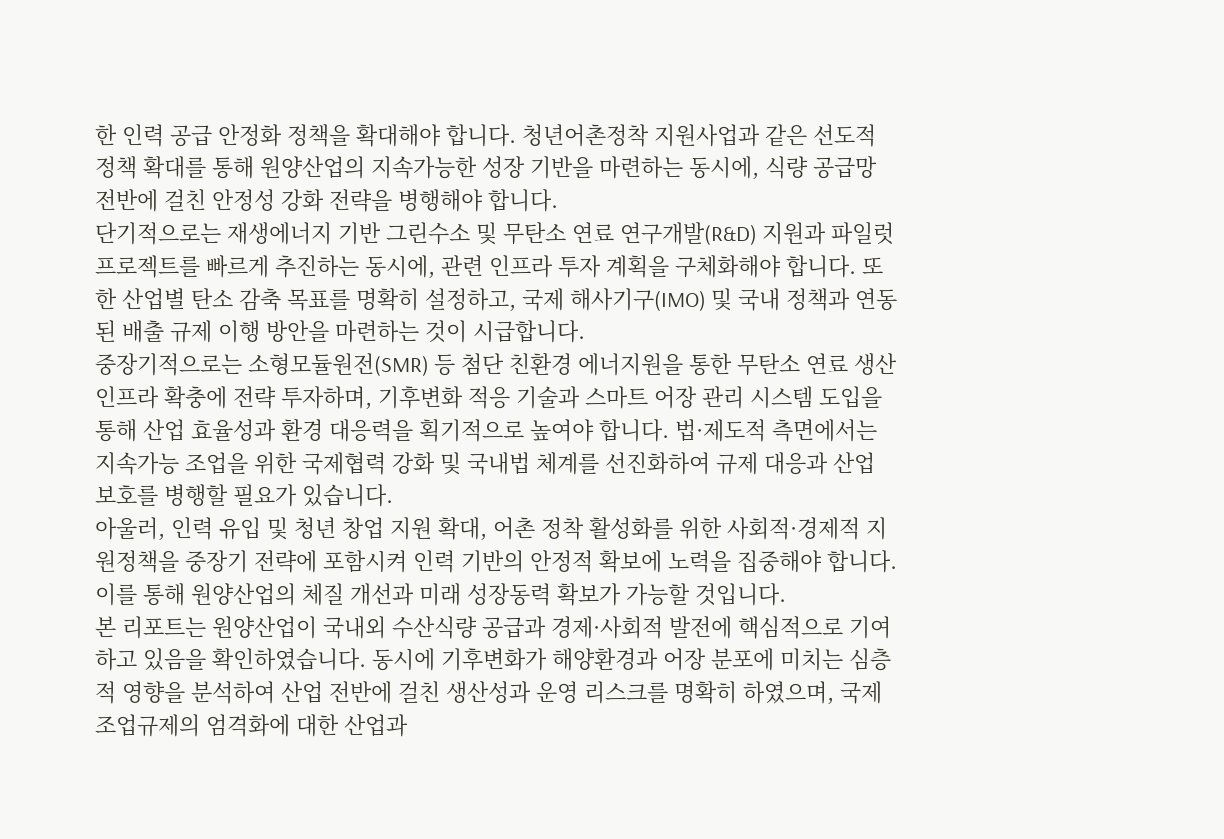한 인력 공급 안정화 정책을 확대해야 합니다. 청년어촌정착 지원사업과 같은 선도적 정책 확대를 통해 원양산업의 지속가능한 성장 기반을 마련하는 동시에, 식량 공급망 전반에 걸친 안정성 강화 전략을 병행해야 합니다.
단기적으로는 재생에너지 기반 그린수소 및 무탄소 연료 연구개발(R&D) 지원과 파일럿 프로젝트를 빠르게 추진하는 동시에, 관련 인프라 투자 계획을 구체화해야 합니다. 또한 산업별 탄소 감축 목표를 명확히 설정하고, 국제 해사기구(IMO) 및 국내 정책과 연동된 배출 규제 이행 방안을 마련하는 것이 시급합니다.
중장기적으로는 소형모듈원전(SMR) 등 첨단 친환경 에너지원을 통한 무탄소 연료 생산 인프라 확충에 전략 투자하며, 기후변화 적응 기술과 스마트 어장 관리 시스템 도입을 통해 산업 효율성과 환경 대응력을 획기적으로 높여야 합니다. 법·제도적 측면에서는 지속가능 조업을 위한 국제협력 강화 및 국내법 체계를 선진화하여 규제 대응과 산업 보호를 병행할 필요가 있습니다.
아울러, 인력 유입 및 청년 창업 지원 확대, 어촌 정착 활성화를 위한 사회적·경제적 지원정책을 중장기 전략에 포함시켜 인력 기반의 안정적 확보에 노력을 집중해야 합니다. 이를 통해 원양산업의 체질 개선과 미래 성장동력 확보가 가능할 것입니다.
본 리포트는 원양산업이 국내외 수산식량 공급과 경제·사회적 발전에 핵심적으로 기여하고 있음을 확인하였습니다. 동시에 기후변화가 해양환경과 어장 분포에 미치는 심층적 영향을 분석하여 산업 전반에 걸친 생산성과 운영 리스크를 명확히 하였으며, 국제 조업규제의 엄격화에 대한 산업과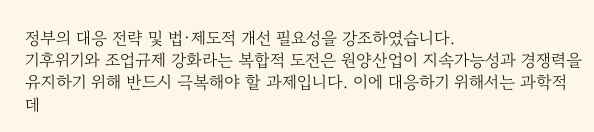정부의 대응 전략 및 법·제도적 개선 필요성을 강조하였습니다.
기후위기와 조업규제 강화라는 복합적 도전은 원양산업이 지속가능성과 경쟁력을 유지하기 위해 반드시 극복해야 할 과제입니다. 이에 대응하기 위해서는 과학적 데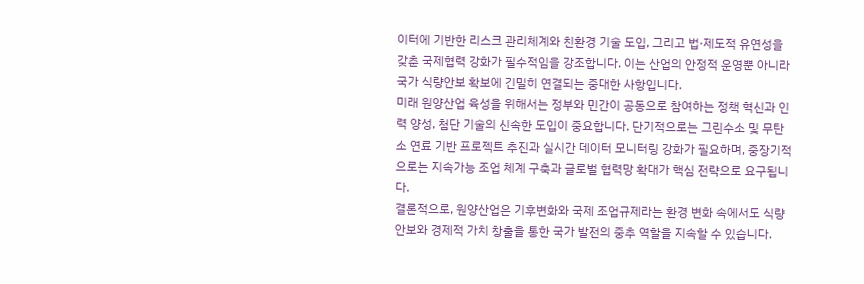이터에 기반한 리스크 관리체계와 친환경 기술 도입, 그리고 법·제도적 유연성을 갖춘 국제협력 강화가 필수적임을 강조합니다. 이는 산업의 안정적 운영뿐 아니라 국가 식량안보 확보에 긴밀히 연결되는 중대한 사항입니다.
미래 원양산업 육성을 위해서는 정부와 민간이 공동으로 참여하는 정책 혁신과 인력 양성, 첨단 기술의 신속한 도입이 중요합니다. 단기적으로는 그린수소 및 무탄소 연료 기반 프로젝트 추진과 실시간 데이터 모니터링 강화가 필요하며, 중장기적으로는 지속가능 조업 체계 구축과 글로벌 협력망 확대가 핵심 전략으로 요구됩니다.
결론적으로, 원양산업은 기후변화와 국제 조업규제라는 환경 변화 속에서도 식량안보와 경제적 가치 창출을 통한 국가 발전의 중추 역할을 지속할 수 있습니다.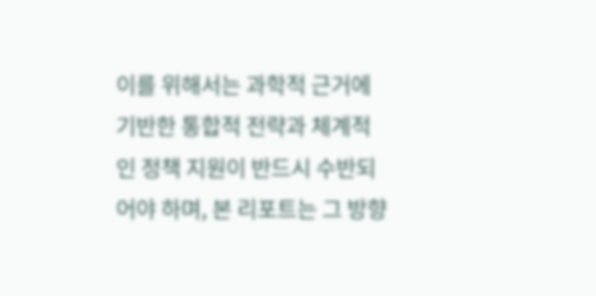이를 위해서는 과학적 근거에 기반한 통합적 전략과 체계적인 정책 지원이 반드시 수반되어야 하며, 본 리포트는 그 방향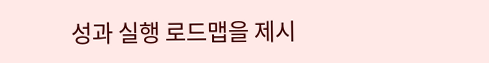성과 실행 로드맵을 제시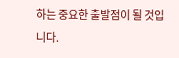하는 중요한 출발점이 될 것입니다.